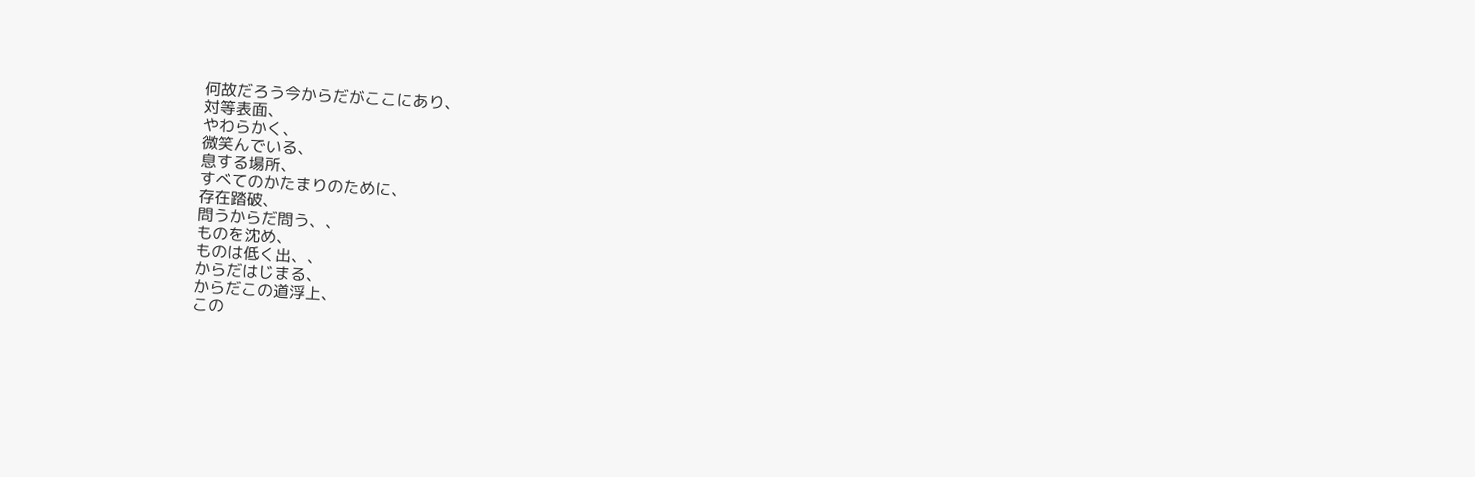何故だろう今からだがここにあり、
対等表面、
やわらかく、
微笑んでいる、
息する場所、
すべてのかたまりのために、
存在踏破、
問うからだ問う、、
ものを沈め、
ものは低く出、、
からだはじまる、
からだこの道浮上、
この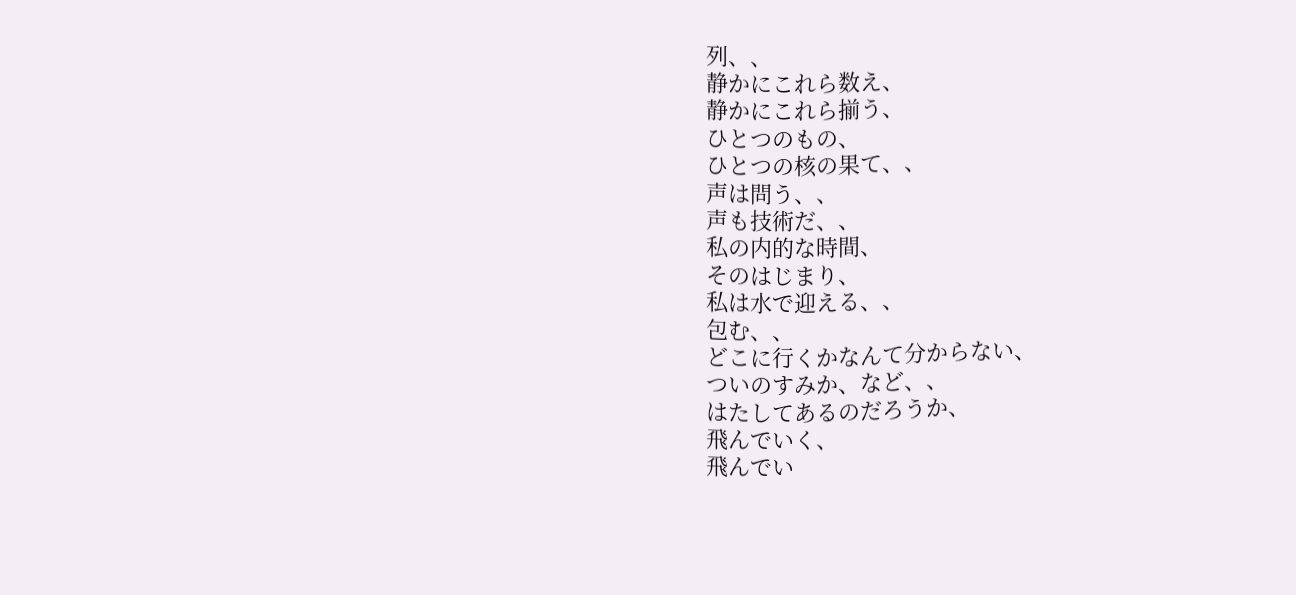列、、
静かにこれら数え、
静かにこれら揃う、
ひとつのもの、
ひとつの核の果て、、
声は問う、、
声も技術だ、、
私の内的な時間、
そのはじまり、
私は水で迎える、、
包む、、
どこに行くかなんて分からない、
ついのすみか、など、、
はたしてあるのだろうか、
飛んでいく、
飛んでい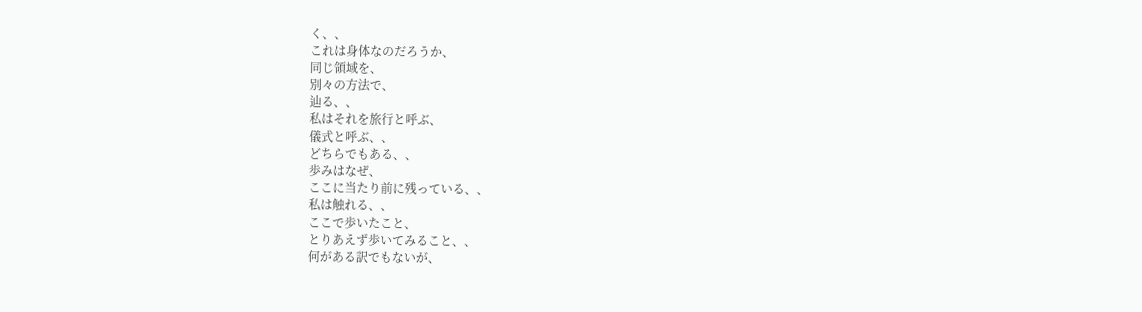く、、
これは身体なのだろうか、
同じ領域を、
別々の方法で、
辿る、、
私はそれを旅行と呼ぶ、
儀式と呼ぶ、、
どちらでもある、、
歩みはなぜ、
ここに当たり前に残っている、、
私は触れる、、
ここで歩いたこと、
とりあえず歩いてみること、、
何がある訳でもないが、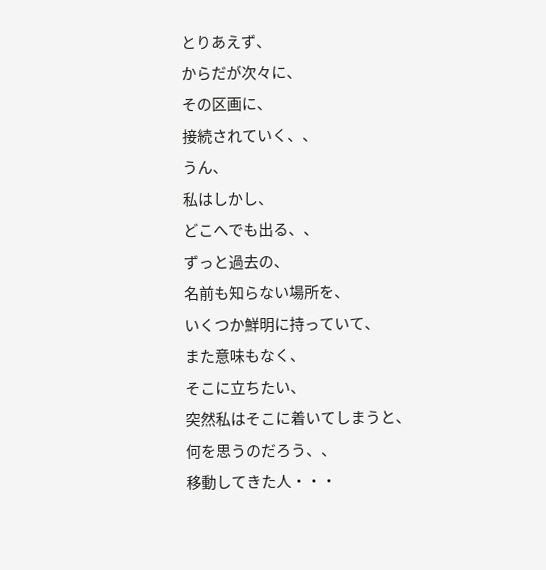とりあえず、
からだが次々に、
その区画に、
接続されていく、、
うん、
私はしかし、
どこへでも出る、、
ずっと過去の、
名前も知らない場所を、
いくつか鮮明に持っていて、
また意味もなく、
そこに立ちたい、
突然私はそこに着いてしまうと、
何を思うのだろう、、
移動してきた人・・・